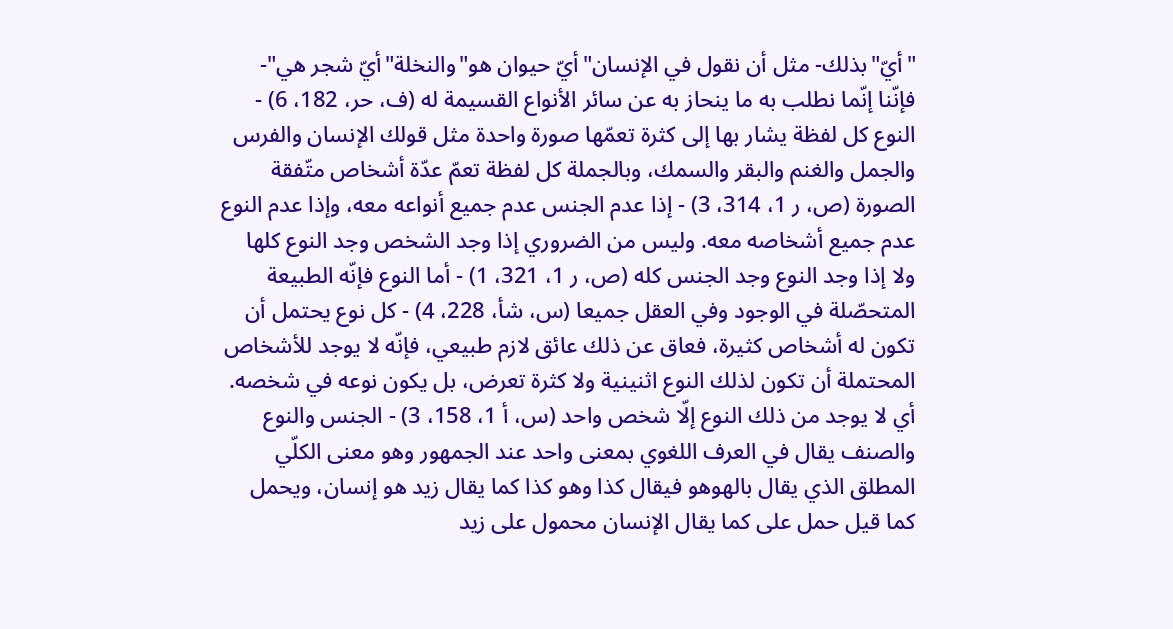"أيّ"بذلك- مثل أن نقول في الإنسان"أيّ حيوان هو"والنخلة"أيّ شجر هي"- فإنّنا إنّما نطلب به ما ينحاز به عن سائر الأنواع القسيمة له (ف، حر، 182، 6) - النوع كل لفظة يشار بها إلى كثرة تعمّها صورة واحدة مثل قولك الإنسان والفرس والجمل والغنم والبقر والسمك، وبالجملة كل لفظة تعمّ عدّة أشخاص متّفقة الصورة (ص، ر 1، 314، 3) - إذا عدم الجنس عدم جميع أنواعه معه، وإذا عدم النوع عدم جميع أشخاصه معه. وليس من الضروري إذا وجد الشخص وجد النوع كلها ولا إذا وجد النوع وجد الجنس كله (ص، ر 1، 321، 1) - أما النوع فإنّه الطبيعة المتحصّلة في الوجود وفي العقل جميعا (س، شأ، 228، 4) - كل نوع يحتمل أن تكون له أشخاص كثيرة، فعاق عن ذلك عائق لازم طبيعي، فإنّه لا يوجد للأشخاص المحتملة أن تكون لذلك النوع اثنينية ولا كثرة تعرض، بل يكون نوعه في شخصه. أي لا يوجد من ذلك النوع إلّا شخص واحد (س، أ 1، 158، 3) - الجنس والنوع والصنف يقال في العرف اللغوي بمعنى واحد عند الجمهور وهو معنى الكلّي المطلق الذي يقال بالهوهو فيقال كذا وهو كذا كما يقال زيد هو إنسان، ويحمل كما قيل حمل على كما يقال الإنسان محمول على زيد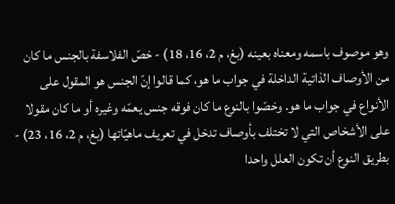وهو موصوف باسمه ومعناه بعينه (بغ، م 2، 16، 18) - خصّ الفلاسفة بالجنس ما كان من الأوصاف الذاتية الداخلة في جواب ما هو، كما قالوا إنّ الجنس هو المقول على الأنواع في جواب ما هو. وخصّوا بالنوع ما كان فوقه جنس يعمّه وغيره أو ما كان مقولا على الأشخاص التي لا تختلف بأوصاف تدخل في تعريف ماهيّاتها (بغ، م 2، 16، 23) - بطريق النوع أن تكون العلل واحدا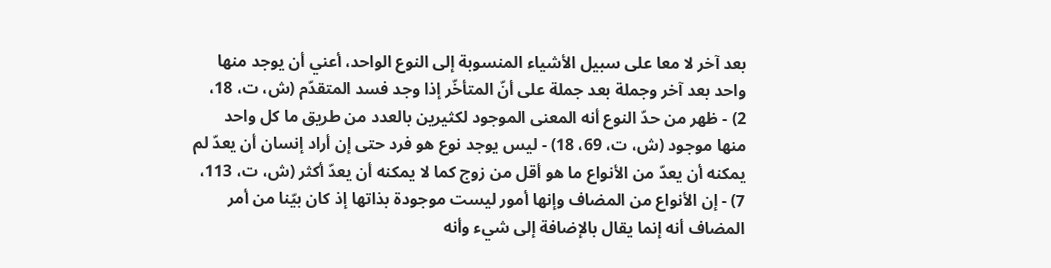بعد آخر لا معا على سبيل الأشياء المنسوبة إلى النوع الواحد، أعني أن يوجد منها واحد بعد آخر وجملة بعد جملة على أنّ المتأخّر إذا وجد فسد المتقدّم (ش، ت، 18، 2) - ظهر من حدّ النوع أنه المعنى الموجود لكثيرين بالعدد من طريق ما كل واحد منها موجود (ش، ت، 69، 18) - ليس يوجد نوع هو فرد حتى إن أراد إنسان أن يعدّ لم يمكنه أن يعدّ من الأنواع ما هو أقل من زوج كما لا يمكنه أن يعدّ أكثر (ش، ت، 113، 7) - إن الأنواع من المضاف وإنها أمور ليست موجودة بذاتها إذ كان بيّنا من أمر المضاف أنه إنما يقال بالإضافة إلى شيء وأنه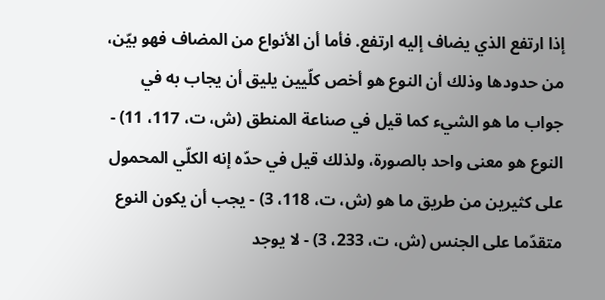إذا ارتفع الذي يضاف إليه ارتفع. فأما أن الأنواع من المضاف فهو بيّن، من حدودها وذلك أن النوع هو أخص كلّيين يليق أن يجاب به في جواب ما هو الشيء كما قيل في صناعة المنطق (ش، ت، 117، 11) - النوع هو معنى واحد بالصورة، ولذلك قيل في حدّه إنه الكلّي المحمول على كثيرين من طريق ما هو (ش، ت، 118، 3) - يجب أن يكون النوع متقدّما على الجنس (ش، ت، 233، 3) - لا يوجد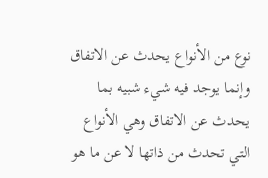نوع من الأنواع يحدث عن الاتفاق وإنما يوجد فيه شيء شبيه بما يحدث عن الاتفاق وهي الأنواع التي تحدث من ذاتها لا عن ما هو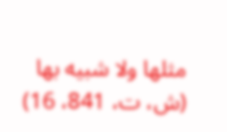مثلها ولا شبيه بها (ش، ت، 841، 16)